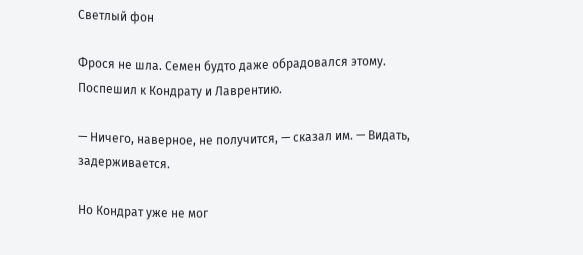Светлый фон

Фрося не шла. Семен будто даже обрадовался этому. Поспешил к Кондрату и Лаврентию.

— Ничего, наверное, не получится, — сказал им. — Видать, задерживается.

Но Кондрат уже не мог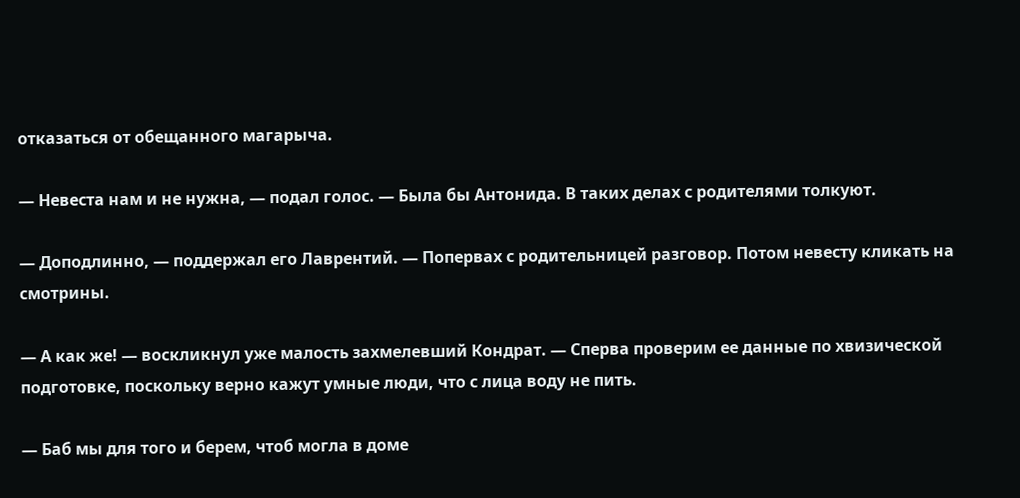отказаться от обещанного магарыча.

— Невеста нам и не нужна, — подал голос. — Была бы Антонида. В таких делах с родителями толкуют.

— Доподлинно, — поддержал его Лаврентий. — Попервах с родительницей разговор. Потом невесту кликать на смотрины.

— А как же! — воскликнул уже малость захмелевший Кондрат. — Сперва проверим ее данные по хвизической подготовке, поскольку верно кажут умные люди, что с лица воду не пить.

— Баб мы для того и берем, чтоб могла в доме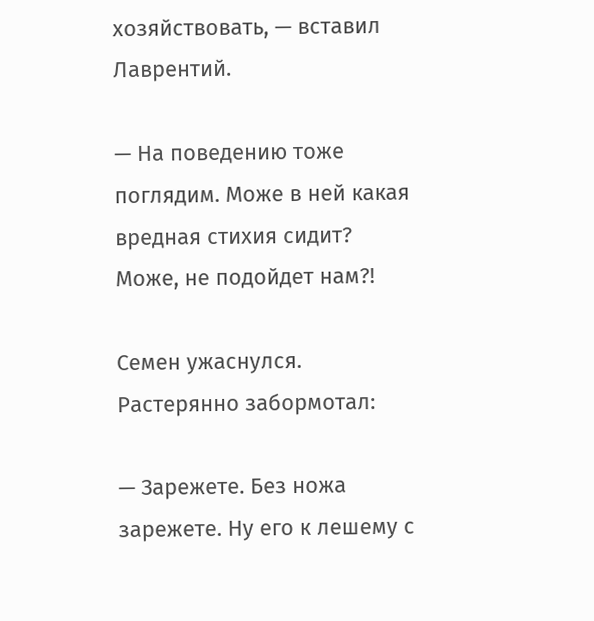хозяйствовать, — вставил Лаврентий.

— На поведению тоже поглядим. Може в ней какая вредная стихия сидит? Може, не подойдет нам?!

Семен ужаснулся. Растерянно забормотал:

— Зарежете. Без ножа зарежете. Ну его к лешему с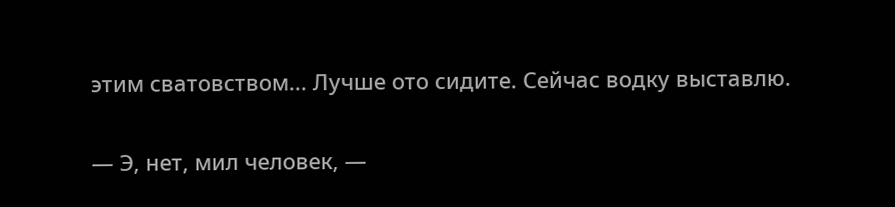этим сватовством... Лучше ото сидите. Сейчас водку выставлю.

— Э, нет, мил человек, —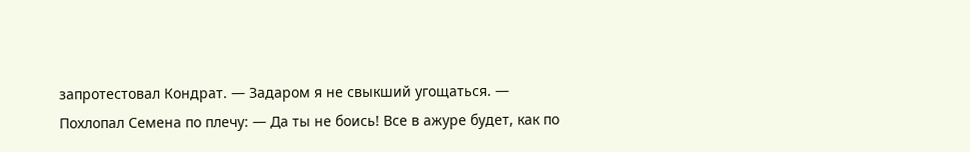запротестовал Кондрат. — Задаром я не свыкший угощаться. — Похлопал Семена по плечу: — Да ты не боись! Все в ажуре будет, как по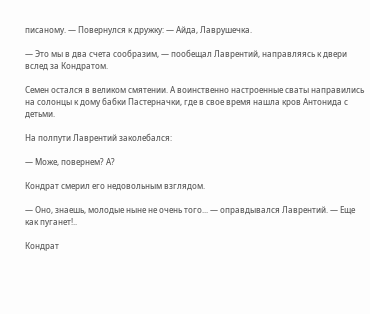писаному. — Повернулся к дружку: — Айда, Лаврушечка.

— Это мы в два счета сообразим, — пообещал Лаврентий, направляясь к двери вслед за Кондратом.

Семен остался в великом смятении. А воинственно настроенные сваты направились на солонцы к дому бабки Пастерначки, где в свое время нашла кров Антонида с детьми.

На полпути Лаврентий заколебался:

— Може, повернем? А?

Кондрат смерил его недовольным взглядом.

— Оно, знаешь, молодые ныне не очень того... — оправдывался Лаврентий. — Еще как пуганет!..

Кондрат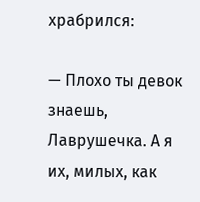храбрился:

— Плохо ты девок знаешь, Лаврушечка. А я их, милых, как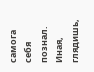самога себя познал. Иная, глядишь,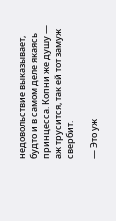недовольствие выказывает, будто и в самом деле якаясь принцесса. Копни же душу — аж трусится, так ей тот замуж свербит.

— Это уж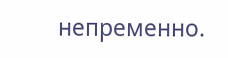непременно.